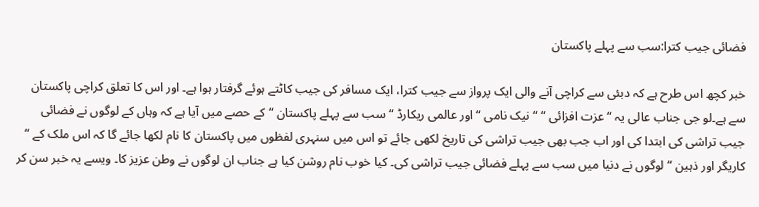فضائی جیب کترا:سب سے پہلے پاکستان

خبر کچھ اس طرح ہے کہ دبئی سے کراچی آنے والی ایک پرواز سے جیب کترا، ایک مسافر کی جیب کاٹتے ہوئے گرفتار ہوا ہے۔ اور اس کا تعلق کراچی پاکستان سے ہے۔لو جی جناب عالی یہ “عزت افزائی “ “ نیک نامی “ اور عالمی ریکارڈ “ سب سے پہلے پاکستان “ کے حصے میں آیا ہے کہ وہاں کے لوگوں نے فضائی جیب تراشی کی ابتدا کی اور اب جب بھی جیب تراشی کی تاریخ لکھی جائے تو اس میں سنہری لفظوں میں پاکستان کا نام لکھا جائے گا کہ اس ملک کے “ کاریگر اور ذہین “ لوگوں نے دنیا میں سب سے پہلے فضائی جیب تراشی کی۔ کیا خوب نام روشن کیا ہے جناب ان لوگوں نے وطن عزیز کا۔ ویسے یہ خبر سن کر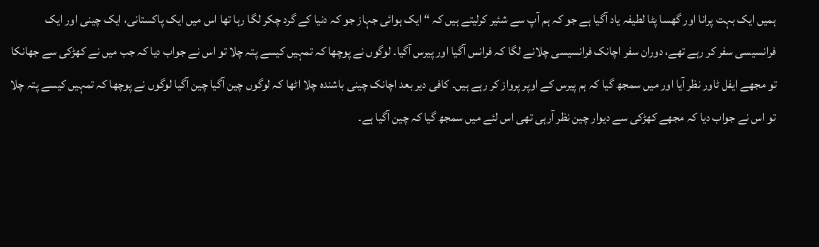ہمیں ایک بہت پرانا اور گھسا پٹا لطیفہ یاد آگیا ہے جو کہ ہم آپ سے شئیر کرلیتے ہیں کہ “ ایک ہوائی جہاز جو کہ دنیا کے گرد چکر لگا رہا تھا اس میں ایک پاکستانی، ایک چینی اور ایک فرانسیسی سفر کر رہے تھے، دوران سفر اچانک فرانسیسی چلانے لگا کہ فرانس آگیا اور پیرس آگیا۔ لوگوں نے پوچھا کہ تمہیں کیسے پتہ چلا تو اس نے جواب دیا کہ جب میں نے کھڑکی سے جھانکا تو مجھے ایفل ٹاور نظر آیا اور میں سمجھ گیا کہ ہم پیرس کے اوپر پرواز کر رہے ہیں۔ کافی دیر بعد اچانک چینی باشندہ چلا اٹھا کہ لوگوں چین آگیا چین آگیا لوگوں نے پوچھا کہ تمہیں کیسے پتہ چلا تو اس نے جواب دیا کہ مجھے کھڑکی سے دیوار چین نظر آرہی تھی اس لئے میں سمجھ گیا کہ چین آگیا ہے۔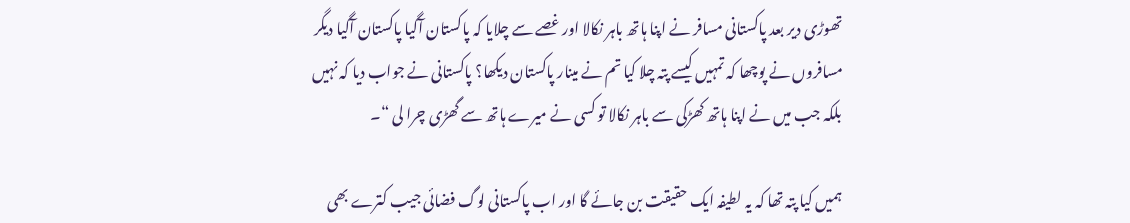تھوڑی دیر بعد پاکستانی مسافر نے اپنا ہاتھ باہر نکالا اور غصے سے چلایا کہ پاکستان آگیا پاکستان آگیا دیگر مسافروں نے پوچھا کہ تمہیں کیسے پتہ چلا کیا تم نے مینار پاکستان دیکھا؟ پاکستانی نے جواب دیا کہ نہیں بلکہ جب میں نے اپنا ہاتھ کھڑکی سے باہر نکالا تو کسی نے میرے ہاتھ سے گھڑی چرا لی “۔

ہمیں کیا پتہ تھا کہ یہ لطیفہ ایک حقیقت بن جائے گا اور اب پاکستانی لوگ فضائی جیب کترے بھی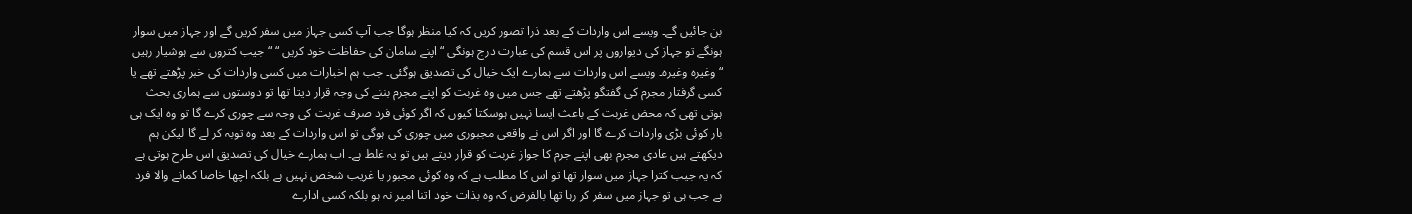بن جائیں گے۔ ویسے اس واردات کے بعد ذرا تصور کریں کہ کیا منظر ہوگا جب آپ کسی جہاز میں سفر کریں گے اور جہاز میں سوار ہونگے تو جہاز کی دیواروں پر اس قسم کی عبارت درج ہونگی “ اپنے سامان کی حفاظت خود کریں “ “ جیب کتروں سے ہوشیار رہیں “ وغیرہ وغیرہ۔ ویسے اس واردات سے ہمارے ایک خیال کی تصدیق ہوگئی۔ جب ہم اخبارات میں کسی واردات کی خبر پڑھتے تھے یا کسی گرفتار مجرم کی گفتگو پڑھتے تھے جس میں وہ غربت کو اپنے مجرم بننے کی وجہ قرار دیتا تھا تو دوستوں سے ہماری بحث ہوتی تھی کہ محض غربت کے باعث ایسا نہیں ہوسکتا کیوں کہ اگر کوئی فرد صرف غربت کی وجہ سے چوری کرے گا تو وہ ایک ہی بار کوئی بڑی واردات کرے گا اور اگر اس نے واقعی مجبوری میں چوری کی ہوگی تو اس واردات کے بعد وہ توبہ کر لے گا لیکن ہم دیکھتے ہیں عادی مجرم بھی اپنے جرم کا جواز غربت کو قرار دیتے ہیں تو یہ غلط ہے۔ اب ہمارے خیال کی تصدیق اس طرح ہوتی ہے کہ یہ جیب کترا جہاز میں سوار تھا تو اس کا مطلب ہے کہ وہ کوئی مجبور یا غریب شخص نہیں ہے بلکہ اچھا خاصا کمانے والا فرد ہے جب ہی تو جہاز میں سفر کر رہا تھا بالفرض کہ وہ بذات خود اتنا امیر نہ ہو بلکہ کسی ادارے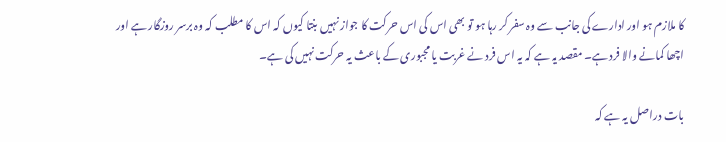کا ملازم ہو اور ادارے کی جانب سے وہ سفر کر رہا ہو تو بھی اس کی اس حرکت کا جواز نہیں بنتا کیوں کہ اس کا مطلب کہ وہ برسر روزگار ہے اور اچھا کمانے والا فرد ہے۔ مقصد یہ ہے کہ یہ اس فرد نے غربت یا مجبوری کے باعث یہ حرکت نہیں کی ہے۔

بات دراصل یہ ہے کہ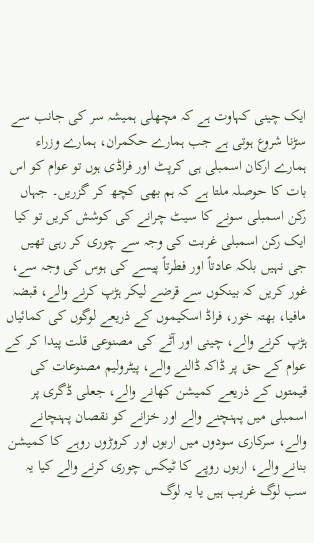ایک چینی کہاوت ہے کہ مچھلی ہمیشہ سر کی جانب سے سڑنا شروع ہوتی ہے جب ہمارے حکمران، ہمارے وزراء ہمارے ارکان اسمبلی ہی کرپٹ اور فراڈی ہوں تو عوام کو اس بات کا حوصلہ ملتا ہے کہ ہم بھی کچھ کر گزریں۔ جہاں رکن اسمبلی سونے کا سیٹ چرانے کی کوشش کریں تو کیا ایک رکن اسمبلی غربت کی وجہ سے چوری کر رہی تھیں جی نہیں بلکہ عادتاً اور فطرتاً پیسے کی ہوس کی وجہ سے، غور کریں کہ بینکوں سے قرضے لیکر ہڑپ کرنے والے، قبضہ مافیا، بھتہ خور، فراڈ اسکیموں کے ذریعے لوگوں کی کمائیاں ہڑپ کرنے والے، چینی اور آٹے کی مصنوعی قلت پیدا کر کے عوام کے حق پر ڈاکہ ڈالنے والے، پیٹرولیم مصنوعات کی قیمتوں کے ذریعے کمیشن کھانے والے، جعلی ڈگری پر اسمبلی میں پہنچنے والے اور خزانے کو نقصان پہنچانے والے، سرکاری سودوں میں اربوں اور کروڑوں روہے کا کمیشن بنانے والے، اربوں روپے کا ٹیکس چوری کرنے والے کیا یہ سب لوگ غریب ہیں یا یہ لوگ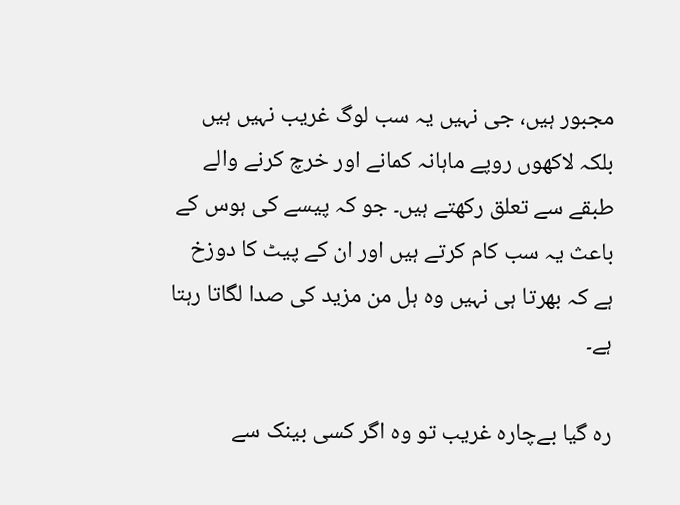مجبور ہیں، جی نہیں یہ سب لوگ غریب نہیں ہیں بلکہ لاکھوں روپے ماہانہ کمانے اور خرچ کرنے والے طبقے سے تعلق رکھتے ہیں۔ جو کہ پیسے کی ہوس کے باعث یہ سب کام کرتے ہیں اور ان کے پیٹ کا دوزخ ہے کہ بھرتا ہی نہیں وہ ہل من مزید کی صدا لگاتا رہتا ہے۔

رہ گیا بےچارہ غریب تو وہ اگر کسی بینک سے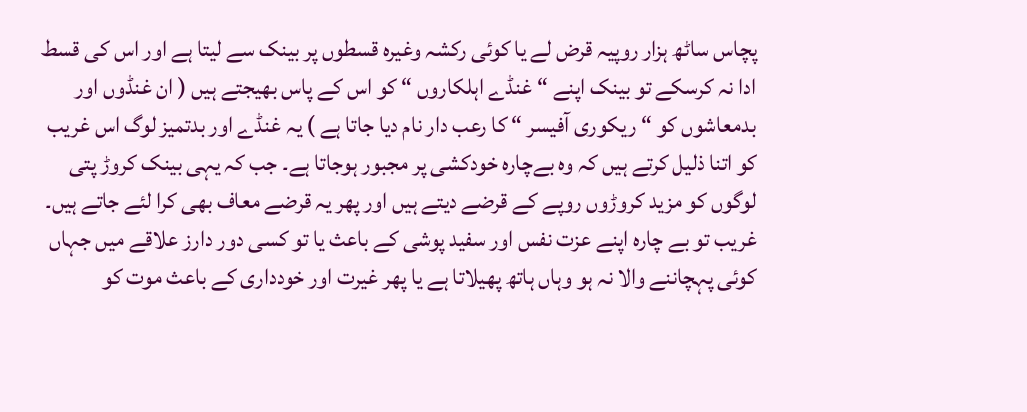پچاس ساٹھ ہزار روپیہ قرض لے یا کوئی رکشہ وغیرہ قسطوں پر بینک سے لیتا ہے اور اس کی قسط ادا نہ کرسکے تو بینک اپنے “ غنڈے اہلکاروں “ کو اس کے پاس بھیجتے ہیں ( ان غنڈوں اور بدمعاشوں کو “ ریکوری آفیسر “ کا رعب دار نام دیا جاتا ہے ) یہ غنڈے اور بدتمیز لوگ اس غریب کو اتنا ذلیل کرتے ہیں کہ وہ بےچارہ خودکشی پر مجبور ہوجاتا ہے۔ جب کہ یہی بینک کروڑ پتی لوگوں کو مزید کروڑوں روپے کے قرضے دیتے ہیں اور پھر یہ قرضے معاف بھی کرا لئے جاتے ہیں۔ غریب تو بے چارہ اپنے عزت نفس اور سفید پوشی کے باعث یا تو کسی دور دارز علاقے میں جہاں کوئی پہچاننے والا نہ ہو وہاں ہاتھ پھیلاتا ہے یا پھر غیرت اور خودداری کے باعث موت کو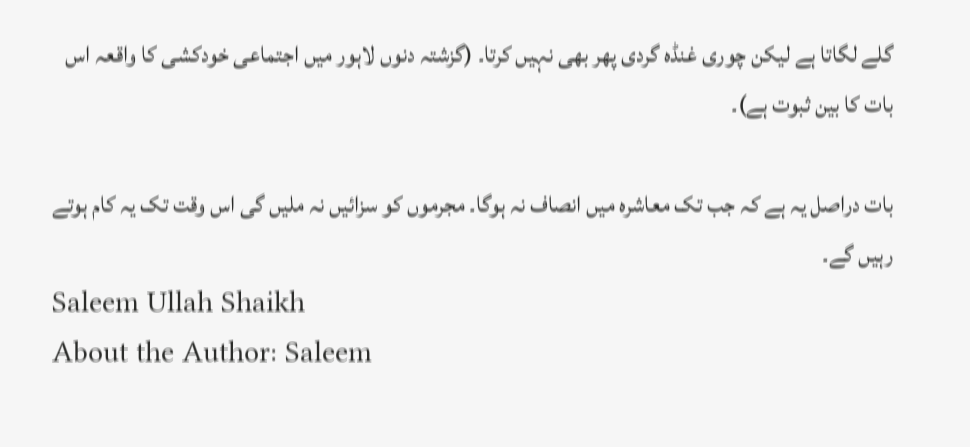گلے لگاتا ہے لیکن چوری غنڈہ گردی پھر بھی نہیں کرتا۔ (گزشتہ دنوں لاہور میں اجتماعی خودکشی کا واقعہ اس بات کا بین ثبوت ہے)۔

بات دراصل یہ ہے کہ جب تک معاشرہ میں انصاف نہ ہوگا۔ مجرموں کو سزائیں نہ ملیں گی اس وقت تک یہ کام ہوتے رہیں گے۔
Saleem Ullah Shaikh
About the Author: Saleem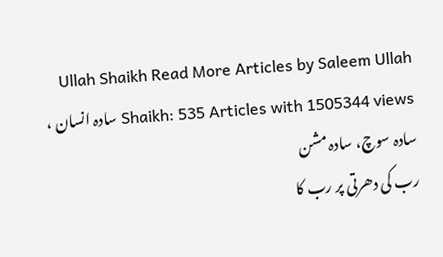Ullah Shaikh Read More Articles by Saleem Ullah Shaikh: 535 Articles with 1505344 views سادہ انسان ، سادہ سوچ، سادہ مشن
رب کی دھرتی پر رب کا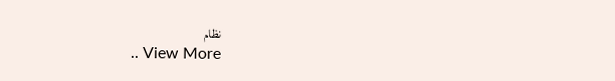نظام
.. View More